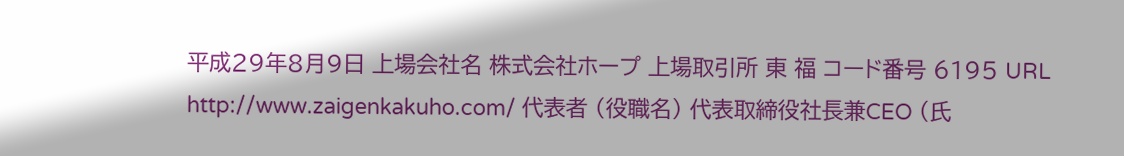平成29年8月9日 上場会社名 株式会社ホープ 上場取引所 東 福 コード番号 6195 URL http://www.zaigenkakuho.com/ 代表者 (役職名) 代表取締役社長兼CEO (氏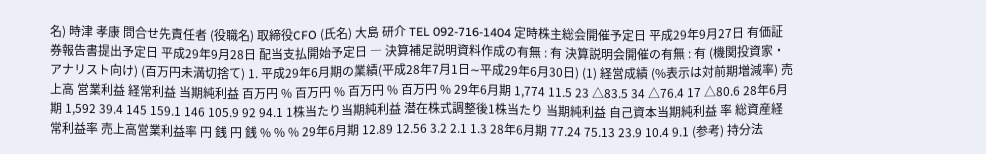名) 時津 孝康 問合せ先責任者 (役職名) 取締役CFO (氏名) 大島 研介 TEL 092-716-1404 定時株主総会開催予定日 平成29年9月27日 有価証券報告書提出予定日 平成29年9月28日 配当支払開始予定日 ― 決算補足説明資料作成の有無 : 有 決算説明会開催の有無 : 有 (機関投資家・アナリスト向け) (百万円未満切捨て) 1. 平成29年6月期の業績(平成28年7月1日∼平成29年6月30日) (1) 経営成績 (%表示は対前期増減率) 売上高 営業利益 経常利益 当期純利益 百万円 % 百万円 % 百万円 % 百万円 % 29年6月期 1,774 11.5 23 △83.5 34 △76.4 17 △80.6 28年6月期 1,592 39.4 145 159.1 146 105.9 92 94.1 1株当たり当期純利益 潜在株式調整後1株当たり 当期純利益 自己資本当期純利益 率 総資産経常利益率 売上高営業利益率 円 銭 円 銭 % % % 29年6月期 12.89 12.56 3.2 2.1 1.3 28年6月期 77.24 75.13 23.9 10.4 9.1 (参考) 持分法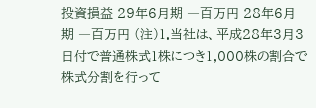投資損益 29年6月期 ―百万円 28年6月期 ―百万円 (注)1.当社は、平成28年3月3日付で普通株式1株につき1,000株の割合で株式分割を行って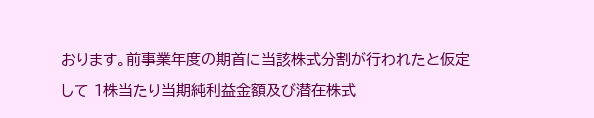おります。前事業年度の期首に当該株式分割が行われたと仮定して 1株当たり当期純利益金額及び潜在株式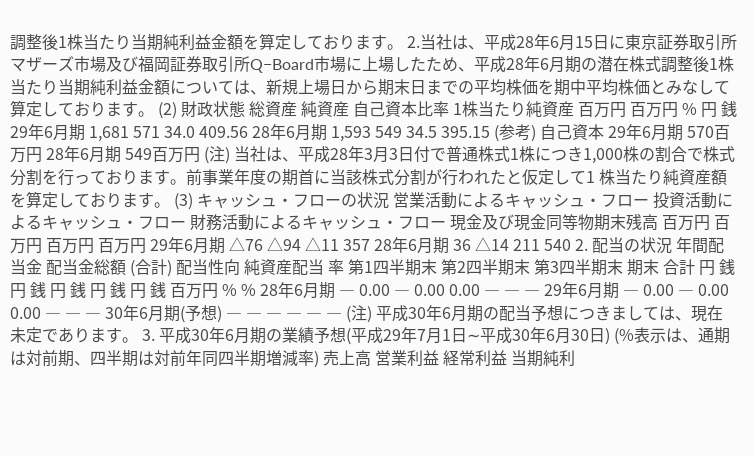調整後1株当たり当期純利益金額を算定しております。 2.当社は、平成28年6月15日に東京証券取引所マザーズ市場及び福岡証券取引所Q−Board市場に上場したため、平成28年6月期の潜在株式調整後1株 当たり当期純利益金額については、新規上場日から期末日までの平均株価を期中平均株価とみなして算定しております。 (2) 財政状態 総資産 純資産 自己資本比率 1株当たり純資産 百万円 百万円 % 円 銭 29年6月期 1,681 571 34.0 409.56 28年6月期 1,593 549 34.5 395.15 (参考) 自己資本 29年6月期 570百万円 28年6月期 549百万円 (注) 当社は、平成28年3月3日付で普通株式1株につき1,000株の割合で株式分割を行っております。前事業年度の期首に当該株式分割が行われたと仮定して1 株当たり純資産額を算定しております。 (3) キャッシュ・フローの状況 営業活動によるキャッシュ・フロー 投資活動によるキャッシュ・フロー 財務活動によるキャッシュ・フロー 現金及び現金同等物期末残高 百万円 百万円 百万円 百万円 29年6月期 △76 △94 △11 357 28年6月期 36 △14 211 540 2. 配当の状況 年間配当金 配当金総額 (合計) 配当性向 純資産配当 率 第1四半期末 第2四半期末 第3四半期末 期末 合計 円 銭 円 銭 円 銭 円 銭 円 銭 百万円 % % 28年6月期 ― 0.00 ― 0.00 0.00 ― ― ― 29年6月期 ― 0.00 ― 0.00 0.00 ― ― ― 30年6月期(予想) ― ― ― ― ― ― (注) 平成30年6月期の配当予想につきましては、現在未定であります。 3. 平成30年6月期の業績予想(平成29年7月1日∼平成30年6月30日) (%表示は、通期は対前期、四半期は対前年同四半期増減率) 売上高 営業利益 経常利益 当期純利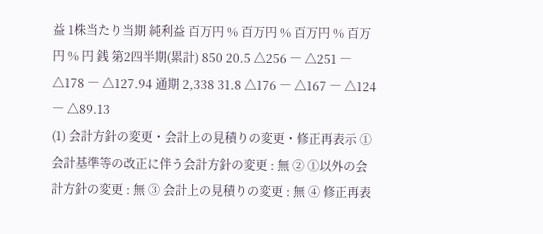益 1株当たり当期 純利益 百万円 % 百万円 % 百万円 % 百万円 % 円 銭 第2四半期(累計) 850 20.5 △256 ― △251 ― △178 ― △127.94 通期 2,338 31.8 △176 ― △167 ― △124 ― △89.13
(1) 会計方針の変更・会計上の見積りの変更・修正再表示 ① 会計基準等の改正に伴う会計方針の変更 : 無 ② ①以外の会計方針の変更 : 無 ③ 会計上の見積りの変更 : 無 ④ 修正再表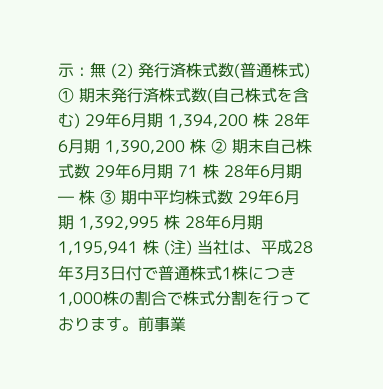示 : 無 (2) 発行済株式数(普通株式) ① 期末発行済株式数(自己株式を含む) 29年6月期 1,394,200 株 28年6月期 1,390,200 株 ② 期末自己株式数 29年6月期 71 株 28年6月期 ― 株 ③ 期中平均株式数 29年6月期 1,392,995 株 28年6月期 1,195,941 株 (注) 当社は、平成28年3月3日付で普通株式1株につき1,000株の割合で株式分割を行っております。前事業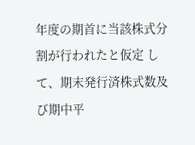年度の期首に当該株式分割が行われたと仮定 して、期末発行済株式数及び期中平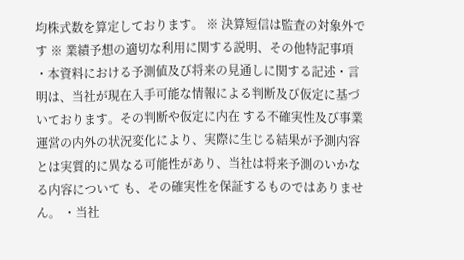均株式数を算定しております。 ※ 決算短信は監査の対象外です ※ 業績予想の適切な利用に関する説明、その他特記事項 ・本資料における予測値及び将来の見通しに関する記述・言明は、当社が現在入手可能な情報による判断及び仮定に基づいております。その判断や仮定に内在 する不確実性及び事業運営の内外の状況変化により、実際に生じる結果が予測内容とは実質的に異なる可能性があり、当社は将来予測のいかなる内容について も、その確実性を保証するものではありません。 ・当社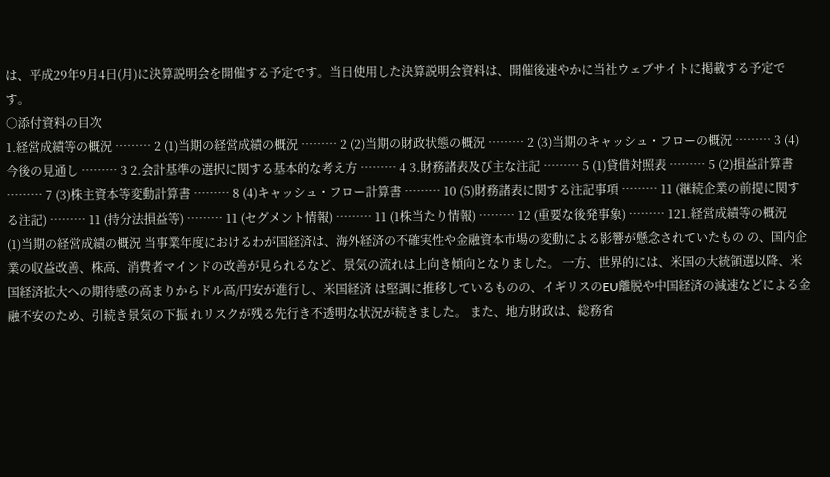は、平成29年9月4日(月)に決算説明会を開催する予定です。当日使用した決算説明会資料は、開催後速やかに当社ウェブサイトに掲載する予定です。
○添付資料の目次
1.経営成績等の概況 ……… 2 (1)当期の経営成績の概況 ……… 2 (2)当期の財政状態の概況 ……… 2 (3)当期のキャッシュ・フローの概況 ……… 3 (4)今後の見通し ……… 3 2.会計基準の選択に関する基本的な考え方 ……… 4 3.財務諸表及び主な注記 ……… 5 (1)貸借対照表 ……… 5 (2)損益計算書 ……… 7 (3)株主資本等変動計算書 ……… 8 (4)キャッシュ・フロー計算書 ……… 10 (5)財務諸表に関する注記事項 ……… 11 (継続企業の前提に関する注記) ……… 11 (持分法損益等) ……… 11 (セグメント情報) ……… 11 (1株当たり情報) ……… 12 (重要な後発事象) ……… 121.経営成績等の概況
(1)当期の経営成績の概況 当事業年度におけるわが国経済は、海外経済の不確実性や金融資本市場の変動による影響が懸念されていたもの の、国内企業の収益改善、株高、消費者マインドの改善が見られるなど、景気の流れは上向き傾向となりました。 一方、世界的には、米国の大統領選以降、米国経済拡大への期待感の高まりからドル高/円安が進行し、米国経済 は堅調に推移しているものの、イギリスのEU離脱や中国経済の減速などによる金融不安のため、引続き景気の下振 れリスクが残る先行き不透明な状況が続きました。 また、地方財政は、総務省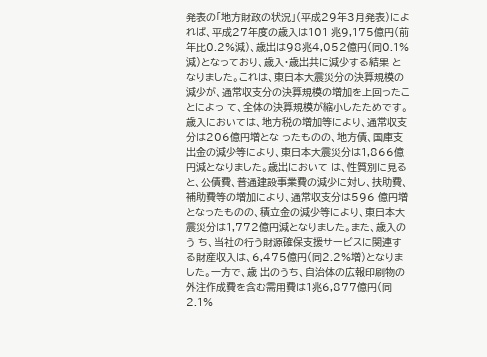発表の「地方財政の状況」(平成29年3月発表)によれば、平成27年度の歳入は101 兆9,175億円(前年比0.2%減)、歳出は98兆4,052億円(同0.1%減)となっており、歳入・歳出共に減少する結果 となりました。これは、東日本大震災分の決算規模の減少が、通常収支分の決算規模の増加を上回ったことによっ て、全体の決算規模が縮小したためです。歳入においては、地方税の増加等により、通常収支分は206億円増とな ったものの、地方債、国庫支出金の減少等により、東日本大震災分は1,866億円減となりました。歳出において は、性質別に見ると、公債費、普通建設事業費の減少に対し、扶助費、補助費等の増加により、通常収支分は596 億円増となったものの、積立金の減少等により、東日本大震災分は1,772億円減となりました。また、歳入のう ち、当社の行う財源確保支援サービスに関連する財産収入は、6,475億円(同2.2%増)となりました。一方で、歳 出のうち、自治体の広報印刷物の外注作成費を含む需用費は1兆6,877億円(同2.1%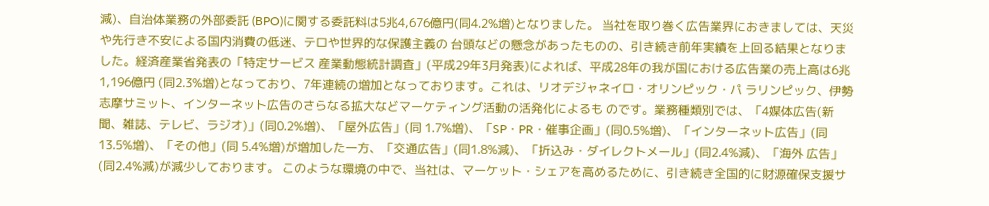減)、自治体業務の外部委託 (BPO)に関する委託料は5兆4,676億円(同4.2%増)となりました。 当社を取り巻く広告業界におきましては、天災や先行き不安による国内消費の低迷、テロや世界的な保護主義の 台頭などの懸念があったものの、引き続き前年実績を上回る結果となりました。経済産業省発表の「特定サービス 産業動態統計調査」(平成29年3月発表)によれば、平成28年の我が国における広告業の売上高は6兆1,196億円 (同2.3%増)となっており、7年連続の増加となっております。これは、リオデジャネイロ・オリンピック・パ ラリンピック、伊勢志摩サミット、インターネット広告のさらなる拡大などマーケティング活動の活発化によるも のです。業務種類別では、「4媒体広告(新聞、雑誌、テレビ、ラジオ)」(同0.2%増)、「屋外広告」(同 1.7%増)、「SP・PR・催事企画」(同0.5%増)、「インターネット広告」(同13.5%増)、「その他」(同 5.4%増)が増加した一方、「交通広告」(同1.8%減)、「折込み・ダイレクトメール」(同2.4%減)、「海外 広告」(同2.4%減)が減少しております。 このような環境の中で、当社は、マーケット・シェアを高めるために、引き続き全国的に財源確保支援サ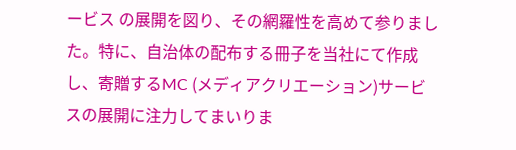ービス の展開を図り、その網羅性を高めて参りました。特に、自治体の配布する冊子を当社にて作成し、寄贈するMC (メディアクリエーション)サービスの展開に注力してまいりま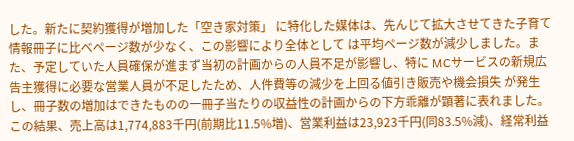した。新たに契約獲得が増加した「空き家対策」 に特化した媒体は、先んじて拡大させてきた子育て情報冊子に比べページ数が少なく、この影響により全体として は平均ページ数が減少しました。また、予定していた人員確保が進まず当初の計画からの人員不足が影響し、特に MCサービスの新規広告主獲得に必要な営業人員が不足したため、人件費等の減少を上回る値引き販売や機会損失 が発生し、冊子数の増加はできたものの一冊子当たりの収益性の計画からの下方乖離が顕著に表れました。 この結果、売上高は1,774,883千円(前期比11.5%増)、営業利益は23,923千円(同83.5%減)、経常利益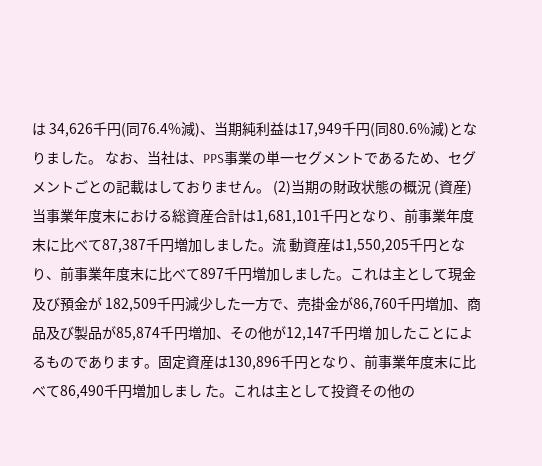は 34,626千円(同76.4%減)、当期純利益は17,949千円(同80.6%減)となりました。 なお、当社は、PPS事業の単一セグメントであるため、セグメントごとの記載はしておりません。 (2)当期の財政状態の概況 (資産) 当事業年度末における総資産合計は1,681,101千円となり、前事業年度末に比べて87,387千円増加しました。流 動資産は1,550,205千円となり、前事業年度末に比べて897千円増加しました。これは主として現金及び預金が 182,509千円減少した一方で、売掛金が86,760千円増加、商品及び製品が85,874千円増加、その他が12,147千円増 加したことによるものであります。固定資産は130,896千円となり、前事業年度末に比べて86,490千円増加しまし た。これは主として投資その他の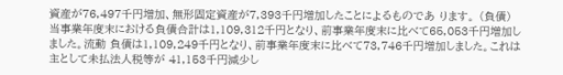資産が76,497千円増加、無形固定資産が7,393千円増加したことによるものであ ります。 (負債) 当事業年度末における負債合計は1,109,312千円となり、前事業年度末に比べて65,053千円増加しました。流動 負債は1,109,249千円となり、前事業年度末に比べて73,746千円増加しました。これは主として未払法人税等が 41,153千円減少し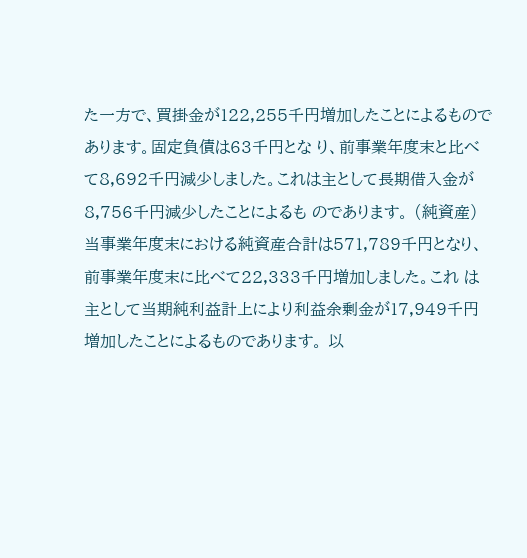た一方で、買掛金が122,255千円増加したことによるものであります。固定負債は63千円とな り、前事業年度末と比べて8,692千円減少しました。これは主として長期借入金が8,756千円減少したことによるも のであります。 (純資産) 当事業年度末における純資産合計は571,789千円となり、前事業年度末に比べて22,333千円増加しました。これ は主として当期純利益計上により利益余剰金が17,949千円増加したことによるものであります。 以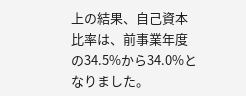上の結果、自己資本比率は、前事業年度の34.5%から34.0%となりました。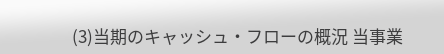(3)当期のキャッシュ・フローの概況 当事業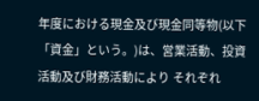年度における現金及び現金同等物(以下「資金」という。)は、営業活動、投資活動及び財務活動により それぞれ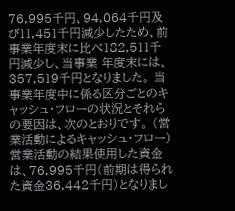76,995千円、94,064千円及び11,451千円減少したため、前事業年度末に比べ182,511千円減少し、当事業 年度末には、357,519千円となりました。 当事業年度中に係る区分ごとのキャッシュ・フローの状況とそれらの要因は、次のとおりです。 (営業活動によるキャッシュ・フロー) 営業活動の結果使用した資金は、76,995千円(前期は得られた資金36,442千円)となりまし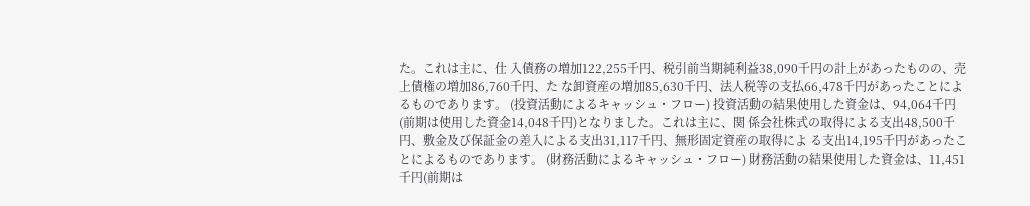た。これは主に、仕 入債務の増加122,255千円、税引前当期純利益38,090千円の計上があったものの、売上債権の増加86,760千円、た な卸資産の増加85,630千円、法人税等の支払66,478千円があったことによるものであります。 (投資活動によるキャッシュ・フロー) 投資活動の結果使用した資金は、94,064千円(前期は使用した資金14,048千円)となりました。これは主に、関 係会社株式の取得による支出48,500千円、敷金及び保証金の差入による支出31,117千円、無形固定資産の取得によ る支出14,195千円があったことによるものであります。 (財務活動によるキャッシュ・フロー) 財務活動の結果使用した資金は、11,451千円(前期は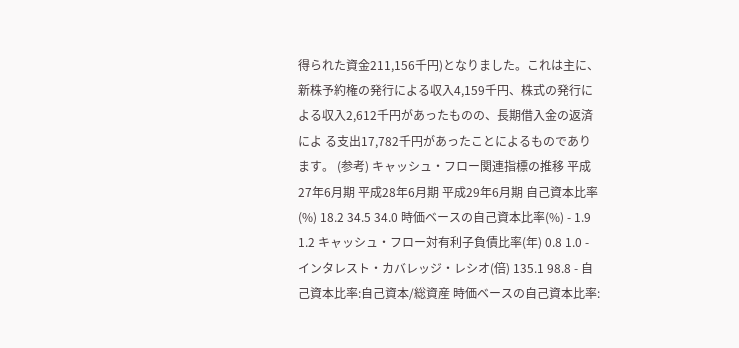得られた資金211,156千円)となりました。これは主に、 新株予約権の発行による収入4,159千円、株式の発行による収入2,612千円があったものの、長期借入金の返済によ る支出17,782千円があったことによるものであります。 (参考) キャッシュ・フロー関連指標の推移 平成27年6月期 平成28年6月期 平成29年6月期 自己資本比率(%) 18.2 34.5 34.0 時価ベースの自己資本比率(%) - 1.9 1.2 キャッシュ・フロー対有利子負債比率(年) 0.8 1.0 - インタレスト・カバレッジ・レシオ(倍) 135.1 98.8 - 自己資本比率:自己資本/総資産 時価ベースの自己資本比率: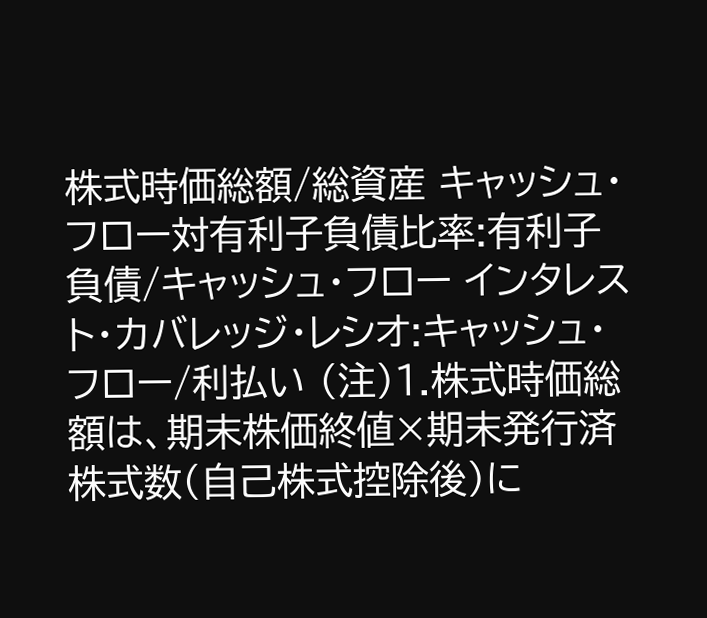株式時価総額/総資産 キャッシュ・フロー対有利子負債比率:有利子負債/キャッシュ・フロー インタレスト・カバレッジ・レシオ:キャッシュ・フロー/利払い (注)1.株式時価総額は、期末株価終値×期末発行済株式数(自己株式控除後)に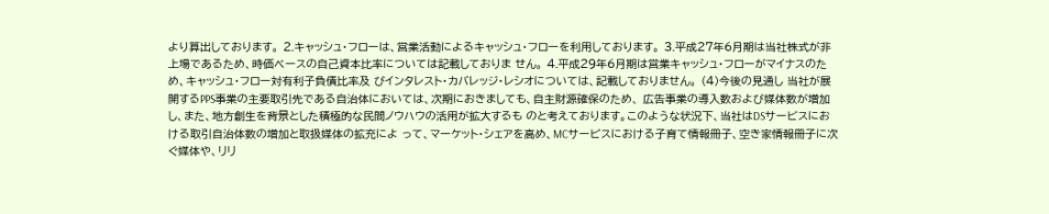より算出しております。 2.キャッシュ・フローは、営業活動によるキャッシュ・フローを利用しております。 3.平成27年6月期は当社株式が非上場であるため、時価ベースの自己資本比率については記載しておりま せん。 4.平成29年6月期は営業キャッシュ・フローがマイナスのため、キャッシュ・フロー対有利子負債比率及 びインタレスト・カバレッジ・レシオについては、記載しておりません。 (4)今後の見通し 当社が展開するPPS事業の主要取引先である自治体においては、次期におきましても、自主財源確保のため、 広告事業の導入数および媒体数が増加し、また、地方創生を背景とした積極的な民間ノウハウの活用が拡大するも のと考えております。このような状況下、当社はDSサービスにおける取引自治体数の増加と取扱媒体の拡充によ って、マーケット・シェアを高め、MCサービスにおける子育て情報冊子、空き家情報冊子に次ぐ媒体や、リリ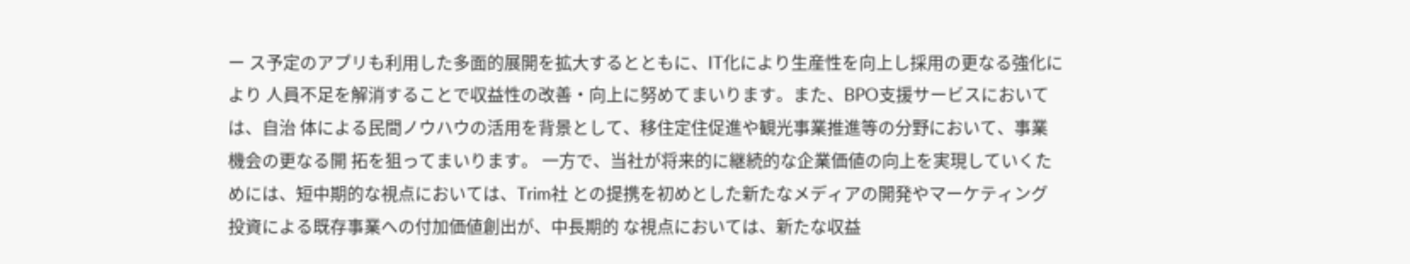ー ス予定のアプリも利用した多面的展開を拡大するとともに、IT化により生産性を向上し採用の更なる強化により 人員不足を解消することで収益性の改善・向上に努めてまいります。また、BPO支援サービスにおいては、自治 体による民間ノウハウの活用を背景として、移住定住促進や観光事業推進等の分野において、事業機会の更なる開 拓を狙ってまいります。 一方で、当社が将来的に継続的な企業価値の向上を実現していくためには、短中期的な視点においては、Trim社 との提携を初めとした新たなメディアの開発やマーケティング投資による既存事業への付加価値創出が、中長期的 な視点においては、新たな収益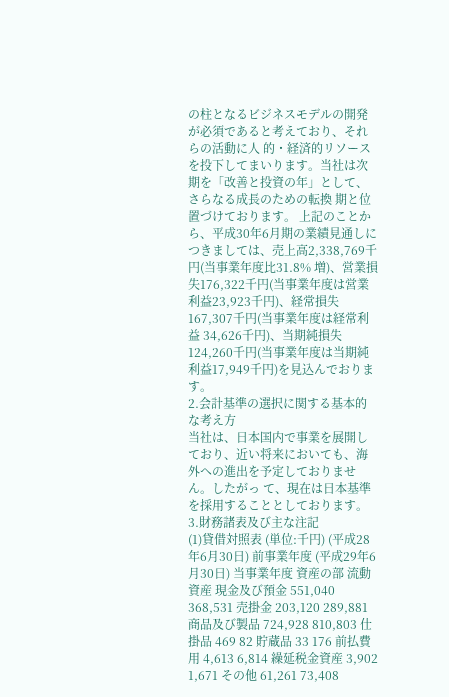の柱となるビジネスモデルの開発が必須であると考えており、それらの活動に人 的・経済的リソースを投下してまいります。当社は次期を「改善と投資の年」として、さらなる成長のための転換 期と位置づけております。 上記のことから、平成30年6月期の業績見通しにつきましては、売上高2,338,769千円(当事業年度比31.8% 増)、営業損失176,322千円(当事業年度は営業利益23,923千円)、経常損失167,307千円(当事業年度は経常利益 34,626千円)、当期純損失124,260千円(当事業年度は当期純利益17,949千円)を見込んでおります。
2.会計基準の選択に関する基本的な考え方
当社は、日本国内で事業を展開しており、近い将来においても、海外への進出を予定しておりません。したがっ て、現在は日本基準を採用することとしております。
3.財務諸表及び主な注記
(1)貸借対照表 (単位:千円) (平成28年6月30日) 前事業年度 (平成29年6月30日) 当事業年度 資産の部 流動資産 現金及び預金 551,040 368,531 売掛金 203,120 289,881 商品及び製品 724,928 810,803 仕掛品 469 82 貯蔵品 33 176 前払費用 4,613 6,814 繰延税金資産 3,902 1,671 その他 61,261 73,408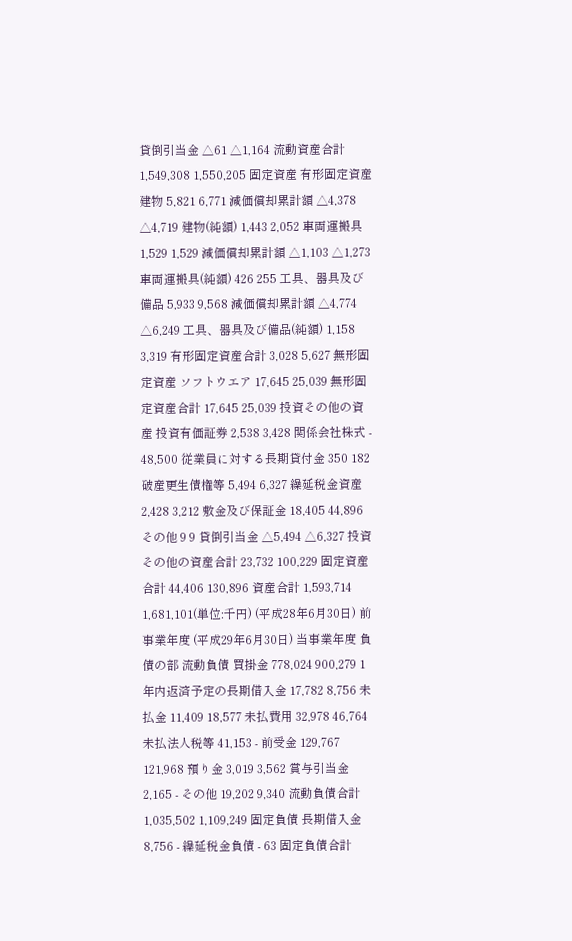貸倒引当金 △61 △1,164 流動資産合計 1,549,308 1,550,205 固定資産 有形固定資産 建物 5,821 6,771 減価償却累計額 △4,378 △4,719 建物(純額) 1,443 2,052 車両運搬具 1,529 1,529 減価償却累計額 △1,103 △1,273 車両運搬具(純額) 426 255 工具、器具及び備品 5,933 9,568 減価償却累計額 △4,774 △6,249 工具、器具及び備品(純額) 1,158 3,319 有形固定資産合計 3,028 5,627 無形固定資産 ソフトウエア 17,645 25,039 無形固定資産合計 17,645 25,039 投資その他の資産 投資有価証券 2,538 3,428 関係会社株式 - 48,500 従業員に対する長期貸付金 350 182 破産更生債権等 5,494 6,327 繰延税金資産 2,428 3,212 敷金及び保証金 18,405 44,896 その他 9 9 貸倒引当金 △5,494 △6,327 投資その他の資産合計 23,732 100,229 固定資産合計 44,406 130,896 資産合計 1,593,714 1,681,101(単位:千円) (平成28年6月30日) 前事業年度 (平成29年6月30日) 当事業年度 負債の部 流動負債 買掛金 778,024 900,279 1年内返済予定の長期借入金 17,782 8,756 未払金 11,409 18,577 未払費用 32,978 46,764 未払法人税等 41,153 - 前受金 129,767 121,968 預り金 3,019 3,562 賞与引当金 2,165 - その他 19,202 9,340 流動負債合計 1,035,502 1,109,249 固定負債 長期借入金 8,756 - 繰延税金負債 - 63 固定負債合計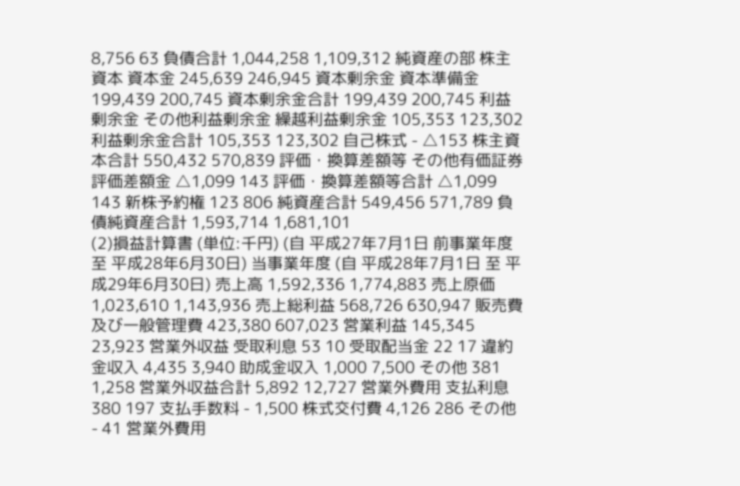8,756 63 負債合計 1,044,258 1,109,312 純資産の部 株主資本 資本金 245,639 246,945 資本剰余金 資本準備金 199,439 200,745 資本剰余金合計 199,439 200,745 利益剰余金 その他利益剰余金 繰越利益剰余金 105,353 123,302 利益剰余金合計 105,353 123,302 自己株式 - △153 株主資本合計 550,432 570,839 評価・換算差額等 その他有価証券評価差額金 △1,099 143 評価・換算差額等合計 △1,099 143 新株予約権 123 806 純資産合計 549,456 571,789 負債純資産合計 1,593,714 1,681,101
(2)損益計算書 (単位:千円) (自 平成27年7月1日 前事業年度 至 平成28年6月30日) 当事業年度 (自 平成28年7月1日 至 平成29年6月30日) 売上高 1,592,336 1,774,883 売上原価 1,023,610 1,143,936 売上総利益 568,726 630,947 販売費及び一般管理費 423,380 607,023 営業利益 145,345 23,923 営業外収益 受取利息 53 10 受取配当金 22 17 違約金収入 4,435 3,940 助成金収入 1,000 7,500 その他 381 1,258 営業外収益合計 5,892 12,727 営業外費用 支払利息 380 197 支払手数料 - 1,500 株式交付費 4,126 286 その他 - 41 営業外費用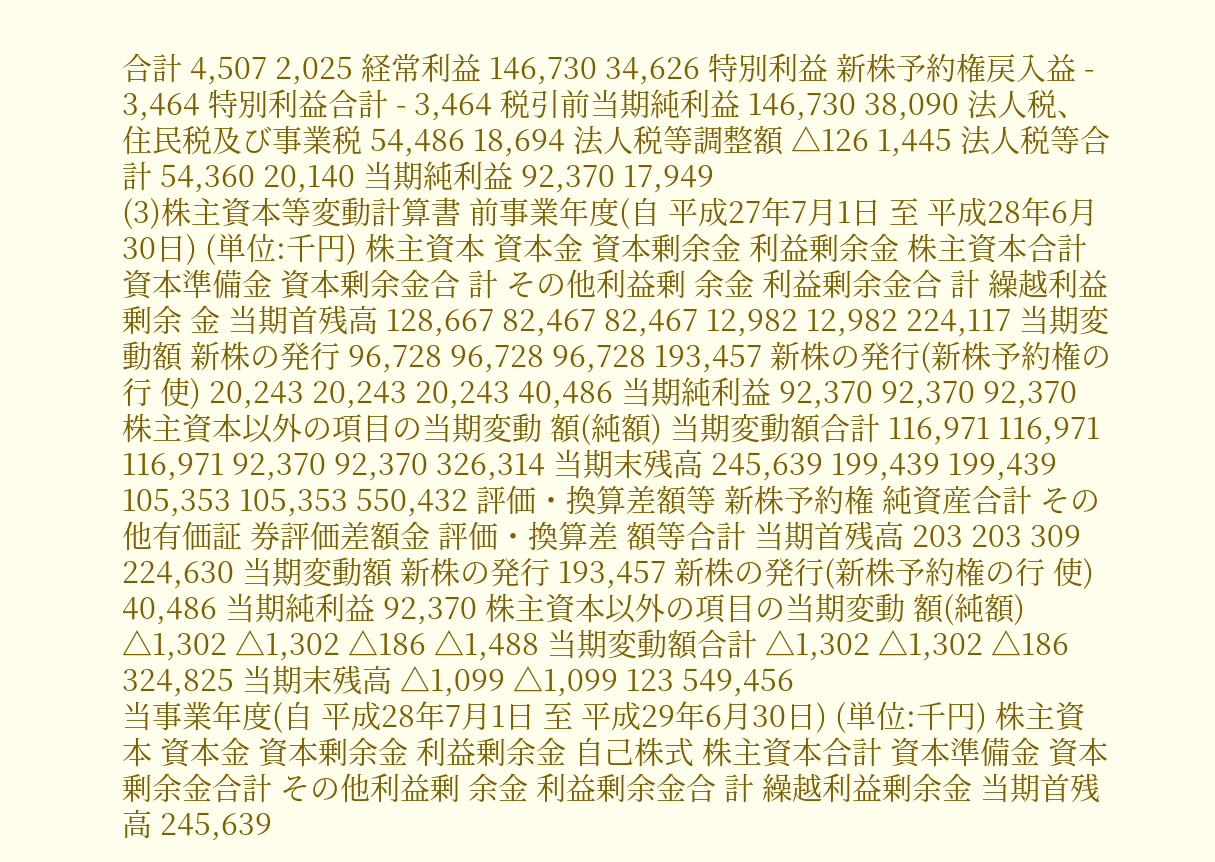合計 4,507 2,025 経常利益 146,730 34,626 特別利益 新株予約権戻入益 - 3,464 特別利益合計 - 3,464 税引前当期純利益 146,730 38,090 法人税、住民税及び事業税 54,486 18,694 法人税等調整額 △126 1,445 法人税等合計 54,360 20,140 当期純利益 92,370 17,949
(3)株主資本等変動計算書 前事業年度(自 平成27年7月1日 至 平成28年6月30日) (単位:千円) 株主資本 資本金 資本剰余金 利益剰余金 株主資本合計 資本準備金 資本剰余金合 計 その他利益剰 余金 利益剰余金合 計 繰越利益剰余 金 当期首残高 128,667 82,467 82,467 12,982 12,982 224,117 当期変動額 新株の発行 96,728 96,728 96,728 193,457 新株の発行(新株予約権の行 使) 20,243 20,243 20,243 40,486 当期純利益 92,370 92,370 92,370 株主資本以外の項目の当期変動 額(純額) 当期変動額合計 116,971 116,971 116,971 92,370 92,370 326,314 当期末残高 245,639 199,439 199,439 105,353 105,353 550,432 評価・換算差額等 新株予約権 純資産合計 その他有価証 券評価差額金 評価・換算差 額等合計 当期首残高 203 203 309 224,630 当期変動額 新株の発行 193,457 新株の発行(新株予約権の行 使) 40,486 当期純利益 92,370 株主資本以外の項目の当期変動 額(純額) △1,302 △1,302 △186 △1,488 当期変動額合計 △1,302 △1,302 △186 324,825 当期末残高 △1,099 △1,099 123 549,456
当事業年度(自 平成28年7月1日 至 平成29年6月30日) (単位:千円) 株主資本 資本金 資本剰余金 利益剰余金 自己株式 株主資本合計 資本準備金 資本剰余金合計 その他利益剰 余金 利益剰余金合 計 繰越利益剰余金 当期首残高 245,639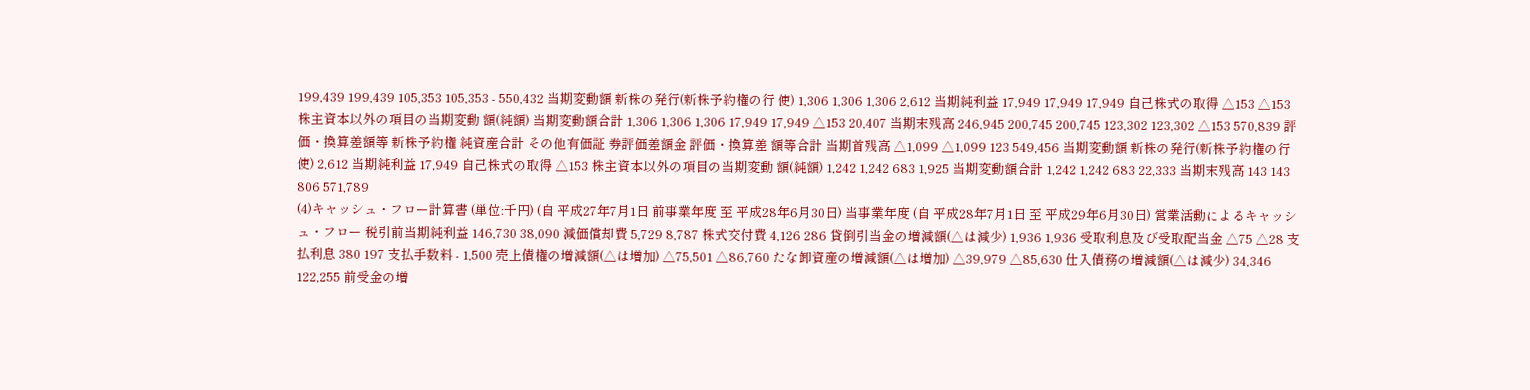199,439 199,439 105,353 105,353 - 550,432 当期変動額 新株の発行(新株予約権の行 使) 1,306 1,306 1,306 2,612 当期純利益 17,949 17,949 17,949 自己株式の取得 △153 △153 株主資本以外の項目の当期変動 額(純額) 当期変動額合計 1,306 1,306 1,306 17,949 17,949 △153 20,407 当期末残高 246,945 200,745 200,745 123,302 123,302 △153 570,839 評価・換算差額等 新株予約権 純資産合計 その他有価証 券評価差額金 評価・換算差 額等合計 当期首残高 △1,099 △1,099 123 549,456 当期変動額 新株の発行(新株予約権の行 使) 2,612 当期純利益 17,949 自己株式の取得 △153 株主資本以外の項目の当期変動 額(純額) 1,242 1,242 683 1,925 当期変動額合計 1,242 1,242 683 22,333 当期末残高 143 143 806 571,789
(4)キャッシュ・フロー計算書 (単位:千円) (自 平成27年7月1日 前事業年度 至 平成28年6月30日) 当事業年度 (自 平成28年7月1日 至 平成29年6月30日) 営業活動によるキャッシュ・フロー 税引前当期純利益 146,730 38,090 減価償却費 5,729 8,787 株式交付費 4,126 286 貸倒引当金の増減額(△は減少) 1,936 1,936 受取利息及び受取配当金 △75 △28 支払利息 380 197 支払手数料 - 1,500 売上債権の増減額(△は増加) △75,501 △86,760 たな卸資産の増減額(△は増加) △39,979 △85,630 仕入債務の増減額(△は減少) 34,346 122,255 前受金の増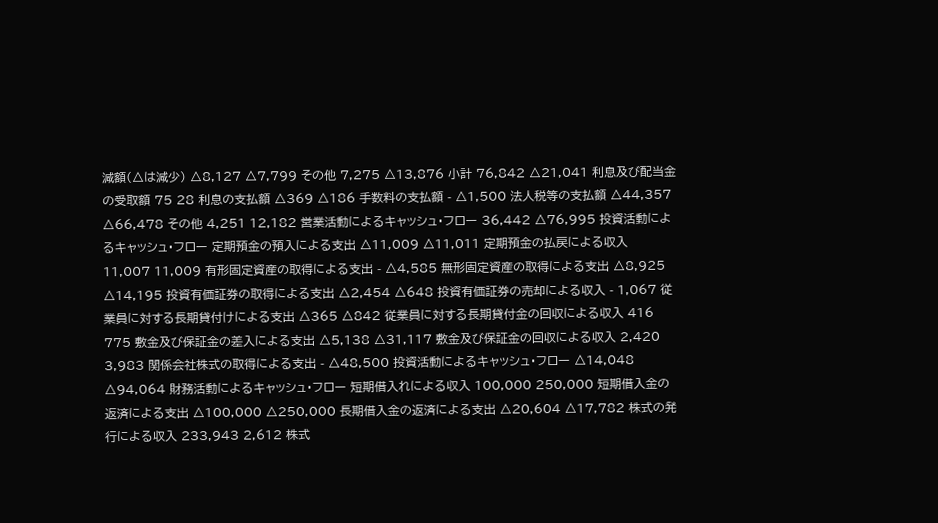減額(△は減少) △8,127 △7,799 その他 7,275 △13,876 小計 76,842 △21,041 利息及び配当金の受取額 75 28 利息の支払額 △369 △186 手数料の支払額 - △1,500 法人税等の支払額 △44,357 △66,478 その他 4,251 12,182 営業活動によるキャッシュ・フロー 36,442 △76,995 投資活動によるキャッシュ・フロー 定期預金の預入による支出 △11,009 △11,011 定期預金の払戻による収入 11,007 11,009 有形固定資産の取得による支出 - △4,585 無形固定資産の取得による支出 △8,925 △14,195 投資有価証券の取得による支出 △2,454 △648 投資有価証券の売却による収入 - 1,067 従業員に対する長期貸付けによる支出 △365 △842 従業員に対する長期貸付金の回収による収入 416 775 敷金及び保証金の差入による支出 △5,138 △31,117 敷金及び保証金の回収による収入 2,420 3,983 関係会社株式の取得による支出 - △48,500 投資活動によるキャッシュ・フロー △14,048 △94,064 財務活動によるキャッシュ・フロー 短期借入れによる収入 100,000 250,000 短期借入金の返済による支出 △100,000 △250,000 長期借入金の返済による支出 △20,604 △17,782 株式の発行による収入 233,943 2,612 株式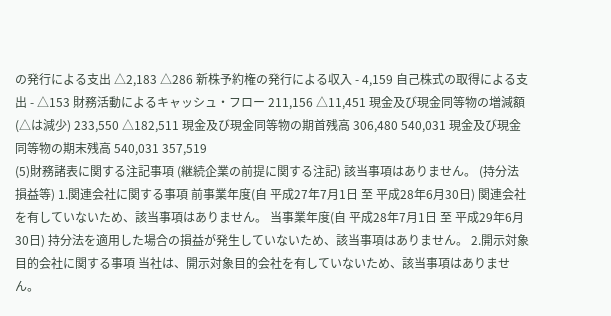の発行による支出 △2,183 △286 新株予約権の発行による収入 - 4,159 自己株式の取得による支出 - △153 財務活動によるキャッシュ・フロー 211,156 △11,451 現金及び現金同等物の増減額(△は減少) 233,550 △182,511 現金及び現金同等物の期首残高 306,480 540,031 現金及び現金同等物の期末残高 540,031 357,519
(5)財務諸表に関する注記事項 (継続企業の前提に関する注記) 該当事項はありません。 (持分法損益等) 1.関連会社に関する事項 前事業年度(自 平成27年7月1日 至 平成28年6月30日) 関連会社を有していないため、該当事項はありません。 当事業年度(自 平成28年7月1日 至 平成29年6月30日) 持分法を適用した場合の損益が発生していないため、該当事項はありません。 2.開示対象目的会社に関する事項 当社は、開示対象目的会社を有していないため、該当事項はありません。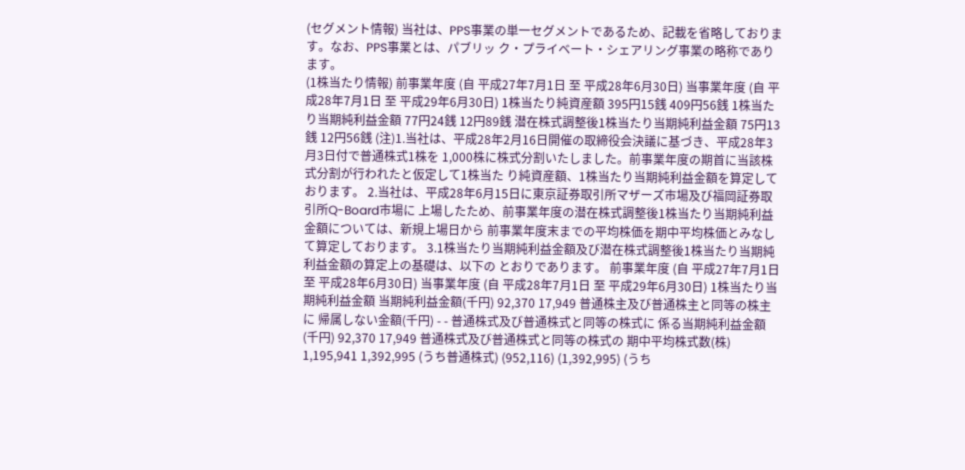(セグメント情報) 当社は、PPS事業の単一セグメントであるため、記載を省略しております。なお、PPS事業とは、パブリッ ク・プライベート・シェアリング事業の略称であります。
(1株当たり情報) 前事業年度 (自 平成27年7月1日 至 平成28年6月30日) 当事業年度 (自 平成28年7月1日 至 平成29年6月30日) 1株当たり純資産額 395円15銭 409円56銭 1株当たり当期純利益金額 77円24銭 12円89銭 潜在株式調整後1株当たり当期純利益金額 75円13銭 12円56銭 (注)1.当社は、平成28年2月16日開催の取締役会決議に基づき、平成28年3月3日付で普通株式1株を 1,000株に株式分割いたしました。前事業年度の期首に当該株式分割が行われたと仮定して1株当た り純資産額、1株当たり当期純利益金額を算定しております。 2.当社は、平成28年6月15日に東京証券取引所マザーズ市場及び福岡証券取引所Q-Board市場に 上場したため、前事業年度の潜在株式調整後1株当たり当期純利益金額については、新規上場日から 前事業年度末までの平均株価を期中平均株価とみなして算定しております。 3.1株当たり当期純利益金額及び潜在株式調整後1株当たり当期純利益金額の算定上の基礎は、以下の とおりであります。 前事業年度 (自 平成27年7月1日 至 平成28年6月30日) 当事業年度 (自 平成28年7月1日 至 平成29年6月30日) 1株当たり当期純利益金額 当期純利益金額(千円) 92,370 17,949 普通株主及び普通株主と同等の株主に 帰属しない金額(千円) - - 普通株式及び普通株式と同等の株式に 係る当期純利益金額(千円) 92,370 17,949 普通株式及び普通株式と同等の株式の 期中平均株式数(株) 1,195,941 1,392,995 (うち普通株式) (952,116) (1,392,995) (うち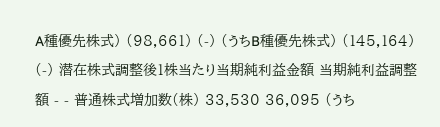A種優先株式) (98,661) (-) (うちB種優先株式) (145,164) (-) 潜在株式調整後1株当たり当期純利益金額 当期純利益調整額 - - 普通株式増加数(株) 33,530 36,095 (うち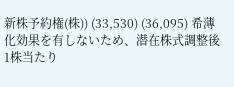新株予約権(株)) (33,530) (36,095) 希薄化効果を有しないため、潜在株式調整後1株当たり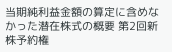当期純利益金額の算定に含めなかった潜在株式の概要 第2回新株予約権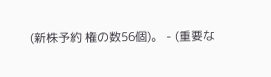(新株予約 権の数56個)。 - (重要な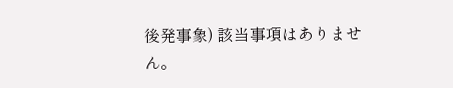後発事象) 該当事項はありません。